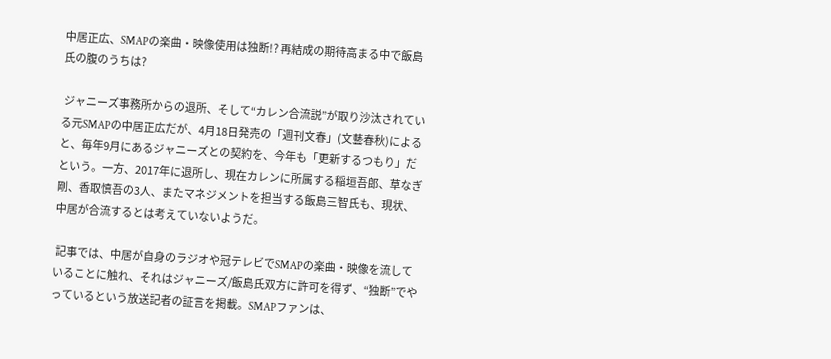中居正広、SMAPの楽曲・映像使用は独断!? 再結成の期待高まる中で飯島氏の腹のうちは?

 ジャニーズ事務所からの退所、そして“カレン合流説”が取り沙汰されている元SMAPの中居正広だが、4月18日発売の「週刊文春」(文藝春秋)によると、毎年9月にあるジャニーズとの契約を、今年も「更新するつもり」だという。一方、2017年に退所し、現在カレンに所属する稲垣吾郎、草なぎ剛、香取慎吾の3人、またマネジメントを担当する飯島三智氏も、現状、中居が合流するとは考えていないようだ。

 記事では、中居が自身のラジオや冠テレビでSMAPの楽曲・映像を流していることに触れ、それはジャニーズ/飯島氏双方に許可を得ず、“独断”でやっているという放送記者の証言を掲載。SMAPファンは、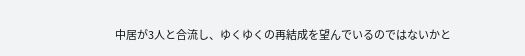中居が3人と合流し、ゆくゆくの再結成を望んでいるのではないかと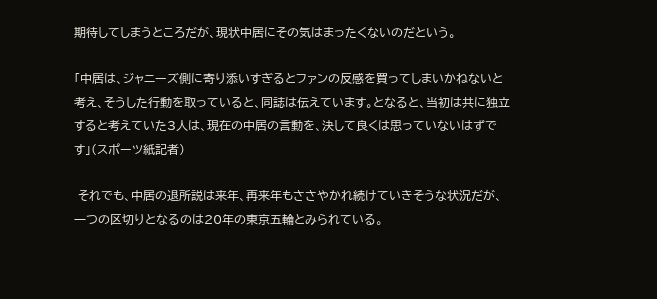期待してしまうところだが、現状中居にその気はまったくないのだという。

「中居は、ジャニーズ側に寄り添いすぎるとファンの反感を買ってしまいかねないと考え、そうした行動を取っていると、同誌は伝えています。となると、当初は共に独立すると考えていた3人は、現在の中居の言動を、決して良くは思っていないはずです」(スポーツ紙記者)

 それでも、中居の退所説は来年、再来年もささやかれ続けていきそうな状況だが、一つの区切りとなるのは20年の東京五輪とみられている。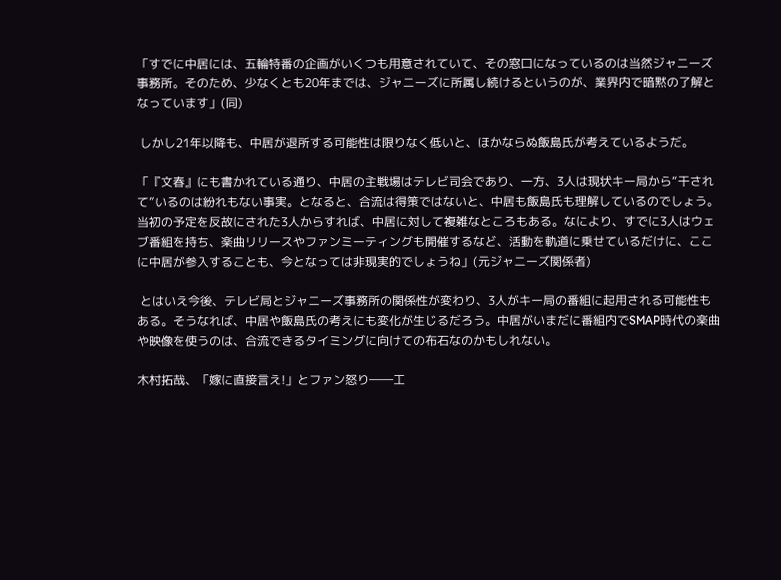「すでに中居には、五輪特番の企画がいくつも用意されていて、その窓口になっているのは当然ジャニーズ事務所。そのため、少なくとも20年までは、ジャニーズに所属し続けるというのが、業界内で暗黙の了解となっています」(同)

 しかし21年以降も、中居が退所する可能性は限りなく低いと、ほかならぬ飯島氏が考えているようだ。

「『文春』にも書かれている通り、中居の主戦場はテレビ司会であり、一方、3人は現状キー局から“干されて”いるのは紛れもない事実。となると、合流は得策ではないと、中居も飯島氏も理解しているのでしょう。当初の予定を反故にされた3人からすれば、中居に対して複雑なところもある。なにより、すでに3人はウェブ番組を持ち、楽曲リリースやファンミーティングも開催するなど、活動を軌道に乗せているだけに、ここに中居が参入することも、今となっては非現実的でしょうね」(元ジャニーズ関係者)

 とはいえ今後、テレビ局とジャニーズ事務所の関係性が変わり、3人がキー局の番組に起用される可能性もある。そうなれば、中居や飯島氏の考えにも変化が生じるだろう。中居がいまだに番組内でSMAP時代の楽曲や映像を使うのは、合流できるタイミングに向けての布石なのかもしれない。

木村拓哉、「嫁に直接言え!」とファン怒り――工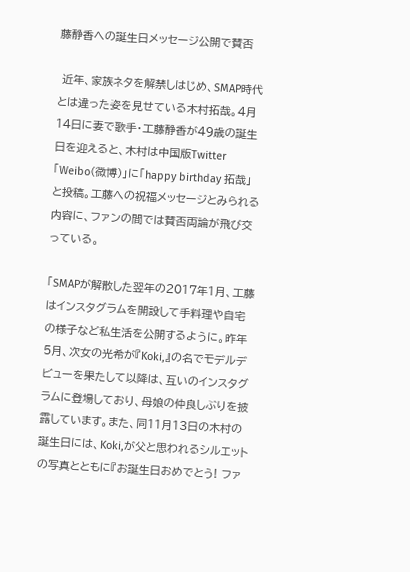藤静香への誕生日メッセージ公開で賛否

 近年、家族ネタを解禁しはじめ、SMAP時代とは違った姿を見せている木村拓哉。4月14日に妻で歌手・工藤静香が49歳の誕生日を迎えると、木村は中国版Twitter「Weibo(微博)」に「happy birthday 拓哉」と投稿。工藤への祝福メッセージとみられる内容に、ファンの間では賛否両論が飛び交っている。

「SMAPが解散した翌年の2017年1月、工藤はインスタグラムを開設して手料理や自宅の様子など私生活を公開するように。昨年5月、次女の光希が『Koki,』の名でモデルデビューを果たして以降は、互いのインスタグラムに登場しており、母娘の仲良しぶりを披露しています。また、同11月13日の木村の誕生日には、Koki,が父と思われるシルエットの写真とともに『お誕生日おめでとう! ファ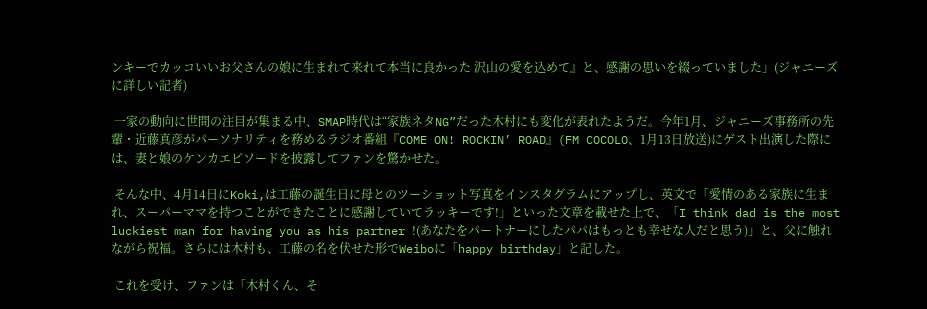ンキーでカッコいいお父さんの娘に生まれて来れて本当に良かった 沢山の愛を込めて』と、感謝の思いを綴っていました」(ジャニーズに詳しい記者)

 一家の動向に世間の注目が集まる中、SMAP時代は“家族ネタNG”だった木村にも変化が表れたようだ。今年1月、ジャニーズ事務所の先輩・近藤真彦がパーソナリティを務めるラジオ番組『COME ON! ROCKIN’ ROAD』(FM COCOLO、1月13日放送)にゲスト出演した際には、妻と娘のケンカエピソードを披露してファンを驚かせた。

 そんな中、4月14日にKoki,は工藤の誕生日に母とのツーショット写真をインスタグラムにアップし、英文で「愛情のある家族に生まれ、スーパーママを持つことができたことに感謝していてラッキーです!」といった文章を載せた上で、「I think dad is the most luckiest man for having you as his partner !(あなたをパートナーにしたパパはもっとも幸せな人だと思う)」と、父に触れながら祝福。さらには木村も、工藤の名を伏せた形でWeiboに「happy birthday」と記した。

 これを受け、ファンは「木村くん、そ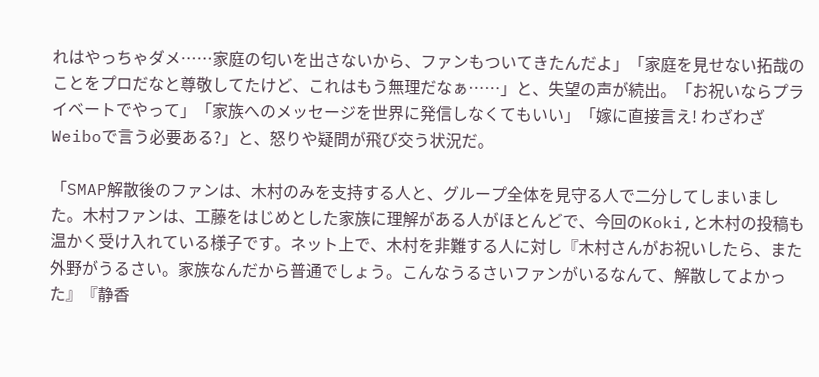れはやっちゃダメ……家庭の匂いを出さないから、ファンもついてきたんだよ」「家庭を見せない拓哉のことをプロだなと尊敬してたけど、これはもう無理だなぁ……」と、失望の声が続出。「お祝いならプライベートでやって」「家族へのメッセージを世界に発信しなくてもいい」「嫁に直接言え! わざわざWeiboで言う必要ある?」と、怒りや疑問が飛び交う状況だ。

「SMAP解散後のファンは、木村のみを支持する人と、グループ全体を見守る人で二分してしまいました。木村ファンは、工藤をはじめとした家族に理解がある人がほとんどで、今回のKoki,と木村の投稿も温かく受け入れている様子です。ネット上で、木村を非難する人に対し『木村さんがお祝いしたら、また外野がうるさい。家族なんだから普通でしょう。こんなうるさいファンがいるなんて、解散してよかった』『静香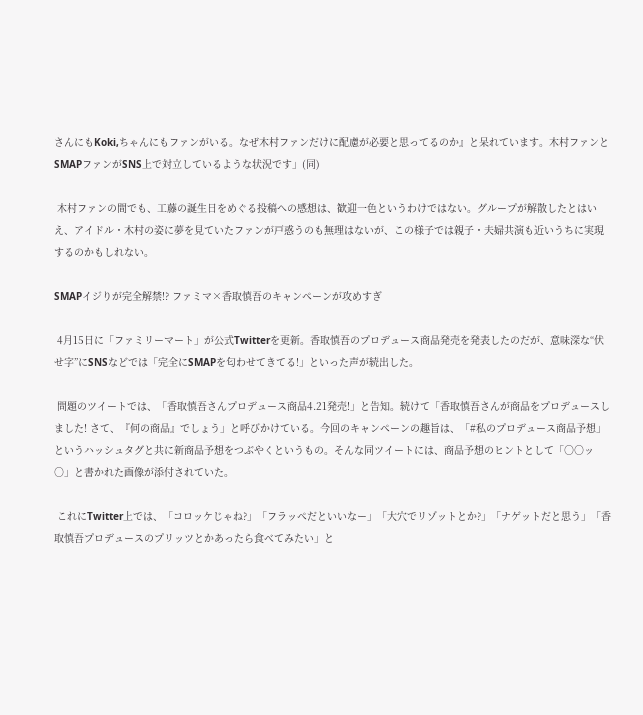さんにもKoki,ちゃんにもファンがいる。なぜ木村ファンだけに配慮が必要と思ってるのか』と呆れています。木村ファンとSMAPファンがSNS上で対立しているような状況です」(同)

 木村ファンの間でも、工藤の誕生日をめぐる投稿への感想は、歓迎一色というわけではない。グループが解散したとはいえ、アイドル・木村の姿に夢を見ていたファンが戸惑うのも無理はないが、この様子では親子・夫婦共演も近いうちに実現するのかもしれない。

SMAPイジりが完全解禁!? ファミマ×香取慎吾のキャンペーンが攻めすぎ

 4月15日に「ファミリーマート」が公式Twitterを更新。香取慎吾のプロデュース商品発売を発表したのだが、意味深な“伏せ字”にSNSなどでは「完全にSMAPを匂わせてきてる!」といった声が続出した。

 問題のツイートでは、「香取慎吾さんプロデュース商品4.21発売!」と告知。続けて「香取慎吾さんが商品をプロデュースしました! さて、『何の商品』でしょう」と呼びかけている。今回のキャンペーンの趣旨は、「#私のプロデュース商品予想」というハッシュタグと共に新商品予想をつぶやくというもの。そんな同ツイートには、商品予想のヒントとして「○○ッ○」と書かれた画像が添付されていた。

 これにTwitter上では、「コロッケじゃね?」「フラッペだといいなー」「大穴でリゾットとか?」「ナゲットだと思う」「香取慎吾プロデュースのプリッツとかあったら食べてみたい」と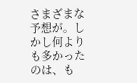さまざまな予想が。しかし何よりも多かったのは、も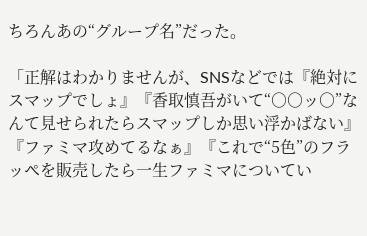ちろんあの“グループ名”だった。

「正解はわかりませんが、SNSなどでは『絶対にスマップでしょ』『香取慎吾がいて“○○ッ○”なんて見せられたらスマップしか思い浮かばない』『ファミマ攻めてるなぁ』『これで“5色”のフラッペを販売したら一生ファミマについてい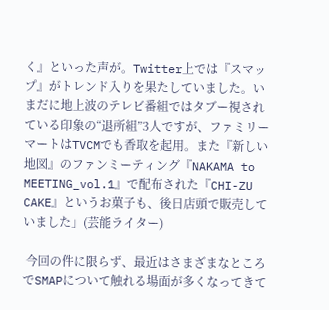く』といった声が。Twitter上では『スマップ』がトレンド入りを果たしていました。いまだに地上波のテレビ番組ではタブー視されている印象の“退所組”3人ですが、ファミリーマートはTVCMでも香取を起用。また『新しい地図』のファンミーティング『NAKAMA to MEETING_vol.1』で配布された『CHI-ZU CAKE』というお菓子も、後日店頭で販売していました」(芸能ライター)

 今回の件に限らず、最近はさまざまなところでSMAPについて触れる場面が多くなってきて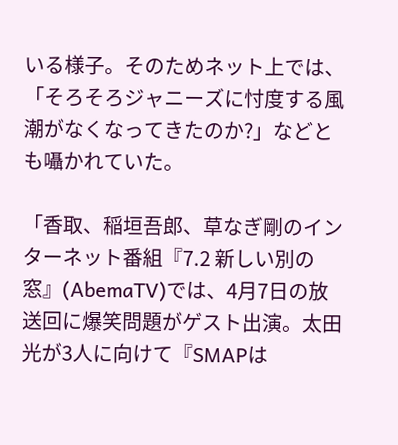いる様子。そのためネット上では、「そろそろジャニーズに忖度する風潮がなくなってきたのか?」などとも囁かれていた。

「香取、稲垣吾郎、草なぎ剛のインターネット番組『7.2 新しい別の窓』(AbemaTV)では、4月7日の放送回に爆笑問題がゲスト出演。太田光が3人に向けて『SMAPは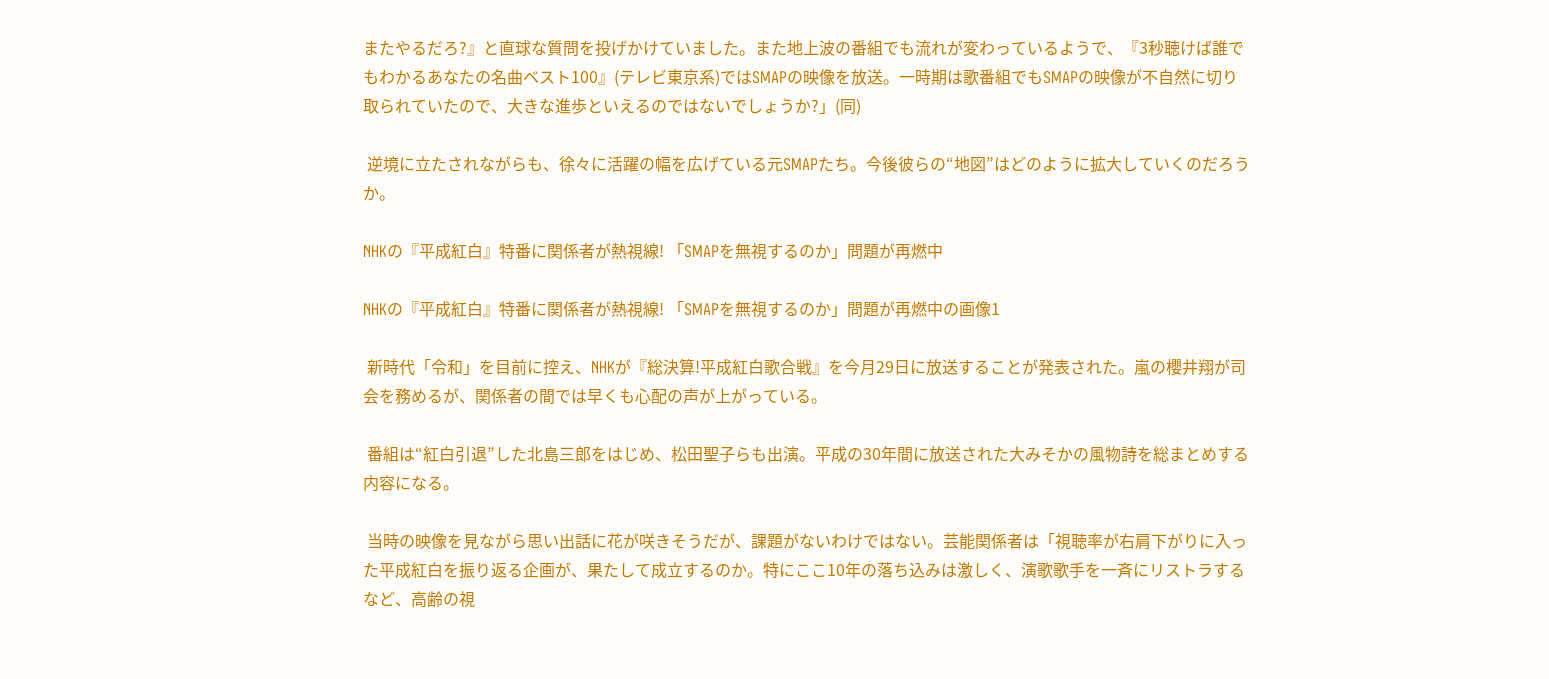またやるだろ?』と直球な質問を投げかけていました。また地上波の番組でも流れが変わっているようで、『3秒聴けば誰でもわかるあなたの名曲ベスト100』(テレビ東京系)ではSMAPの映像を放送。一時期は歌番組でもSMAPの映像が不自然に切り取られていたので、大きな進歩といえるのではないでしょうか?」(同)

 逆境に立たされながらも、徐々に活躍の幅を広げている元SMAPたち。今後彼らの“地図”はどのように拡大していくのだろうか。

NHKの『平成紅白』特番に関係者が熱視線! 「SMAPを無視するのか」問題が再燃中

NHKの『平成紅白』特番に関係者が熱視線! 「SMAPを無視するのか」問題が再燃中の画像1

 新時代「令和」を目前に控え、NHKが『総決算!平成紅白歌合戦』を今月29日に放送することが発表された。嵐の櫻井翔が司会を務めるが、関係者の間では早くも心配の声が上がっている。

 番組は“紅白引退”した北島三郎をはじめ、松田聖子らも出演。平成の30年間に放送された大みそかの風物詩を総まとめする内容になる。

 当時の映像を見ながら思い出話に花が咲きそうだが、課題がないわけではない。芸能関係者は「視聴率が右肩下がりに入った平成紅白を振り返る企画が、果たして成立するのか。特にここ10年の落ち込みは激しく、演歌歌手を一斉にリストラするなど、高齢の視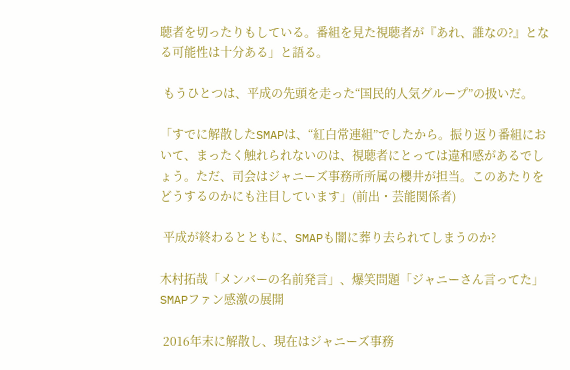聴者を切ったりもしている。番組を見た視聴者が『あれ、誰なの?』となる可能性は十分ある」と語る。

 もうひとつは、平成の先頭を走った“国民的人気グループ”の扱いだ。

「すでに解散したSMAPは、“紅白常連組”でしたから。振り返り番組において、まったく触れられないのは、視聴者にとっては違和感があるでしょう。ただ、司会はジャニーズ事務所所属の櫻井が担当。このあたりをどうするのかにも注目しています」(前出・芸能関係者)

 平成が終わるとともに、SMAPも闇に葬り去られてしまうのか?

木村拓哉「メンバーの名前発言」、爆笑問題「ジャニーさん言ってた」SMAPファン感激の展開

 2016年末に解散し、現在はジャニーズ事務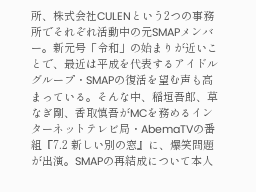所、株式会社CULENという2つの事務所でそれぞれ活動中の元SMAPメンバー。新元号「令和」の始まりが近いことで、最近は平成を代表するアイドルグループ・SMAPの復活を望む声も高まっている。そんな中、稲垣吾郎、草なぎ剛、香取慎吾がMCを務めるインターネットテレビ局・AbemaTVの番組『7.2 新しい別の窓』に、爆笑問題が出演。SMAPの再結成について本人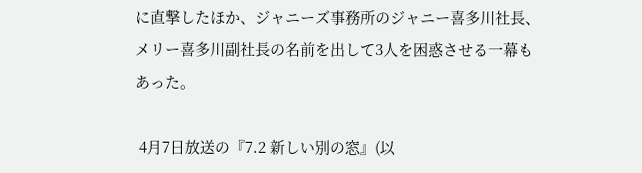に直撃したほか、ジャニーズ事務所のジャニー喜多川社長、メリー喜多川副社長の名前を出して3人を困惑させる一幕もあった。

 4月7日放送の『7.2 新しい別の窓』(以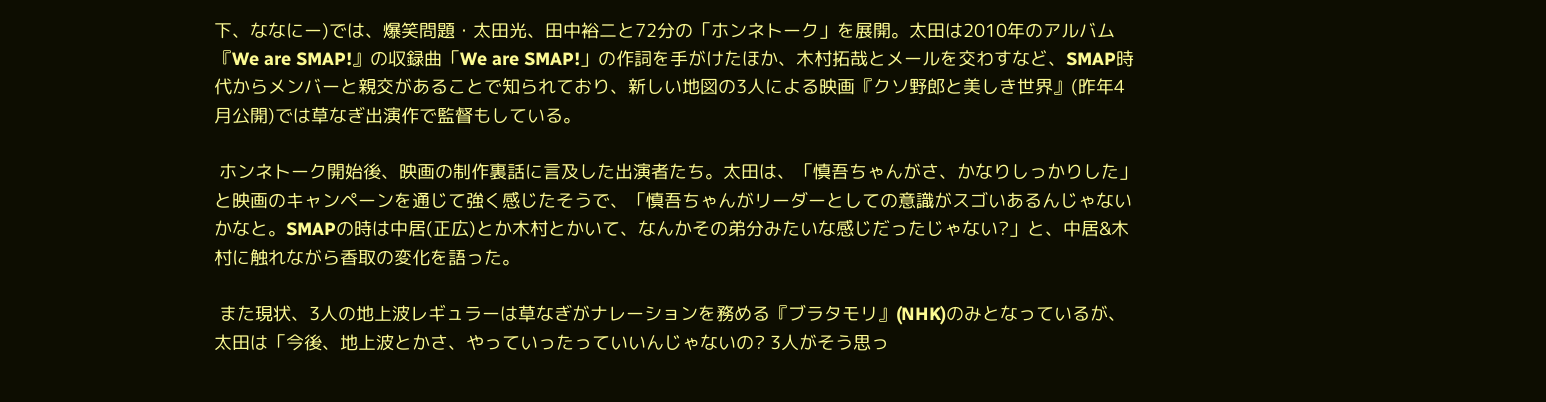下、ななにー)では、爆笑問題・太田光、田中裕二と72分の「ホンネトーク」を展開。太田は2010年のアルバム『We are SMAP!』の収録曲「We are SMAP!」の作詞を手がけたほか、木村拓哉とメールを交わすなど、SMAP時代からメンバーと親交があることで知られており、新しい地図の3人による映画『クソ野郎と美しき世界』(昨年4月公開)では草なぎ出演作で監督もしている。

 ホンネトーク開始後、映画の制作裏話に言及した出演者たち。太田は、「慎吾ちゃんがさ、かなりしっかりした」と映画のキャンペーンを通じて強く感じたそうで、「慎吾ちゃんがリーダーとしての意識がスゴいあるんじゃないかなと。SMAPの時は中居(正広)とか木村とかいて、なんかその弟分みたいな感じだったじゃない?」と、中居&木村に触れながら香取の変化を語った。

 また現状、3人の地上波レギュラーは草なぎがナレーションを務める『ブラタモリ』(NHK)のみとなっているが、太田は「今後、地上波とかさ、やっていったっていいんじゃないの? 3人がそう思っ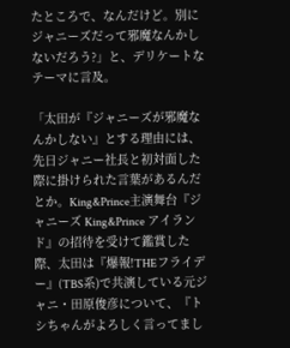たところで、なんだけど。別にジャニーズだって邪魔なんかしないだろう?」と、デリケートなテーマに言及。

「太田が『ジャニーズが邪魔なんかしない』とする理由には、先日ジャニー社長と初対面した際に掛けられた言葉があるんだとか。King&Prince主演舞台『ジャニーズ King&Prince アイランド』の招待を受けて鑑賞した際、太田は『爆報!THEフライデー』(TBS系)で共演している元ジャニ・田原俊彦について、『トシちゃんがよろしく言ってまし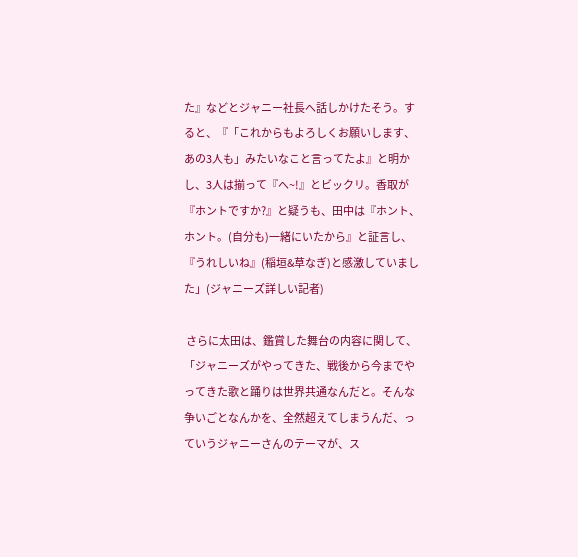た』などとジャニー社長へ話しかけたそう。すると、『「これからもよろしくお願いします、あの3人も」みたいなこと言ってたよ』と明かし、3人は揃って『へ~!』とビックリ。香取が『ホントですか?』と疑うも、田中は『ホント、ホント。(自分も)一緒にいたから』と証言し、『うれしいね』(稲垣&草なぎ)と感激していました」(ジャニーズ詳しい記者)

 さらに太田は、鑑賞した舞台の内容に関して、「ジャニーズがやってきた、戦後から今までやってきた歌と踊りは世界共通なんだと。そんな争いごとなんかを、全然超えてしまうんだ、っていうジャニーさんのテーマが、ス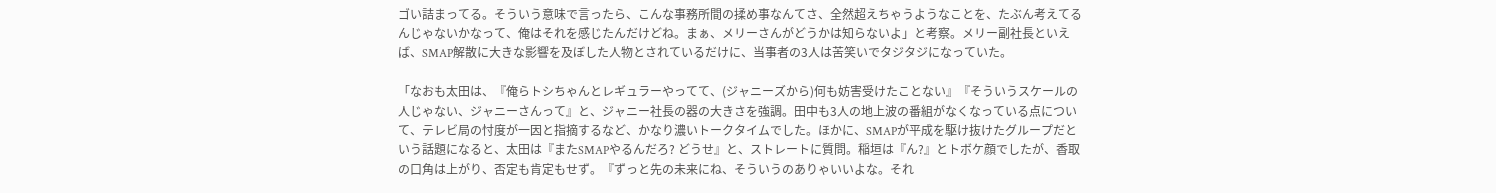ゴい詰まってる。そういう意味で言ったら、こんな事務所間の揉め事なんてさ、全然超えちゃうようなことを、たぶん考えてるんじゃないかなって、俺はそれを感じたんだけどね。まぁ、メリーさんがどうかは知らないよ」と考察。メリー副社長といえば、SMAP解散に大きな影響を及ぼした人物とされているだけに、当事者の3人は苦笑いでタジタジになっていた。

「なおも太田は、『俺らトシちゃんとレギュラーやってて、(ジャニーズから)何も妨害受けたことない』『そういうスケールの人じゃない、ジャニーさんって』と、ジャニー社長の器の大きさを強調。田中も3人の地上波の番組がなくなっている点について、テレビ局の忖度が一因と指摘するなど、かなり濃いトークタイムでした。ほかに、SMAPが平成を駆け抜けたグループだという話題になると、太田は『またSMAPやるんだろ? どうせ』と、ストレートに質問。稲垣は『ん?』とトボケ顔でしたが、香取の口角は上がり、否定も肯定もせず。『ずっと先の未来にね、そういうのありゃいいよな。それ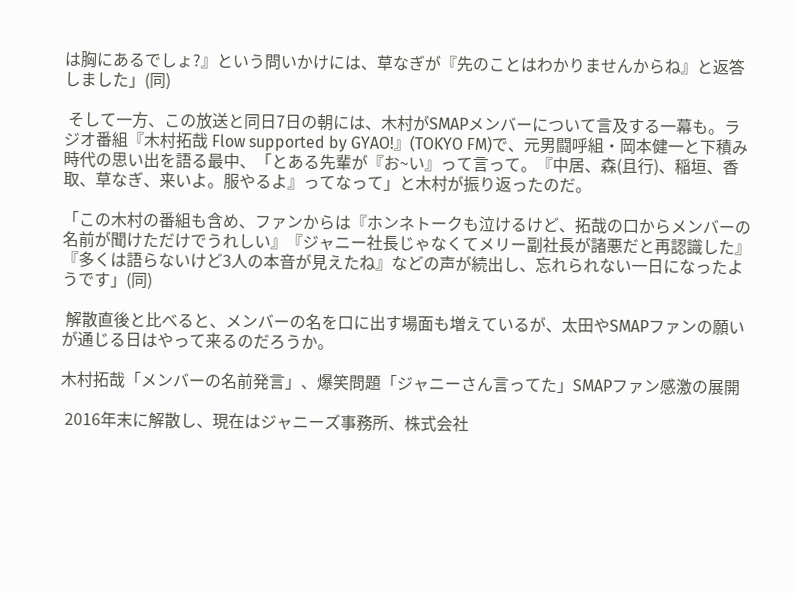は胸にあるでしょ?』という問いかけには、草なぎが『先のことはわかりませんからね』と返答しました」(同)

 そして一方、この放送と同日7日の朝には、木村がSMAPメンバーについて言及する一幕も。ラジオ番組『木村拓哉 Flow supported by GYAO!』(TOKYO FM)で、元男闘呼組・岡本健一と下積み時代の思い出を語る最中、「とある先輩が『お~い』って言って。『中居、森(且行)、稲垣、香取、草なぎ、来いよ。服やるよ』ってなって」と木村が振り返ったのだ。

「この木村の番組も含め、ファンからは『ホンネトークも泣けるけど、拓哉の口からメンバーの名前が聞けただけでうれしい』『ジャニー社長じゃなくてメリー副社長が諸悪だと再認識した』『多くは語らないけど3人の本音が見えたね』などの声が続出し、忘れられない一日になったようです」(同)

 解散直後と比べると、メンバーの名を口に出す場面も増えているが、太田やSMAPファンの願いが通じる日はやって来るのだろうか。

木村拓哉「メンバーの名前発言」、爆笑問題「ジャニーさん言ってた」SMAPファン感激の展開

 2016年末に解散し、現在はジャニーズ事務所、株式会社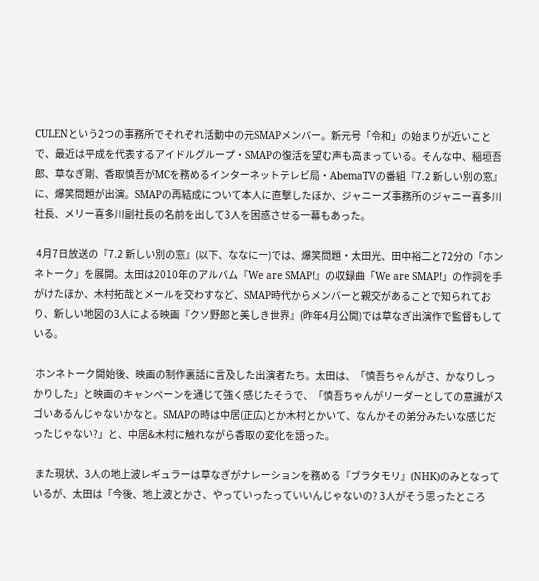CULENという2つの事務所でそれぞれ活動中の元SMAPメンバー。新元号「令和」の始まりが近いことで、最近は平成を代表するアイドルグループ・SMAPの復活を望む声も高まっている。そんな中、稲垣吾郎、草なぎ剛、香取慎吾がMCを務めるインターネットテレビ局・AbemaTVの番組『7.2 新しい別の窓』に、爆笑問題が出演。SMAPの再結成について本人に直撃したほか、ジャニーズ事務所のジャニー喜多川社長、メリー喜多川副社長の名前を出して3人を困惑させる一幕もあった。

 4月7日放送の『7.2 新しい別の窓』(以下、ななにー)では、爆笑問題・太田光、田中裕二と72分の「ホンネトーク」を展開。太田は2010年のアルバム『We are SMAP!』の収録曲「We are SMAP!」の作詞を手がけたほか、木村拓哉とメールを交わすなど、SMAP時代からメンバーと親交があることで知られており、新しい地図の3人による映画『クソ野郎と美しき世界』(昨年4月公開)では草なぎ出演作で監督もしている。

 ホンネトーク開始後、映画の制作裏話に言及した出演者たち。太田は、「慎吾ちゃんがさ、かなりしっかりした」と映画のキャンペーンを通じて強く感じたそうで、「慎吾ちゃんがリーダーとしての意識がスゴいあるんじゃないかなと。SMAPの時は中居(正広)とか木村とかいて、なんかその弟分みたいな感じだったじゃない?」と、中居&木村に触れながら香取の変化を語った。

 また現状、3人の地上波レギュラーは草なぎがナレーションを務める『ブラタモリ』(NHK)のみとなっているが、太田は「今後、地上波とかさ、やっていったっていいんじゃないの? 3人がそう思ったところ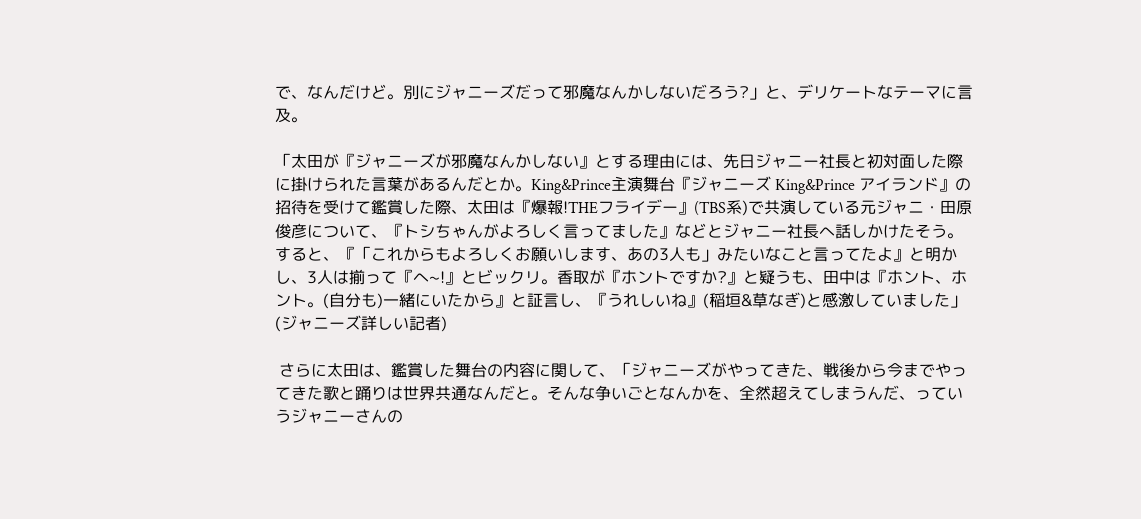で、なんだけど。別にジャニーズだって邪魔なんかしないだろう?」と、デリケートなテーマに言及。

「太田が『ジャニーズが邪魔なんかしない』とする理由には、先日ジャニー社長と初対面した際に掛けられた言葉があるんだとか。King&Prince主演舞台『ジャニーズ King&Prince アイランド』の招待を受けて鑑賞した際、太田は『爆報!THEフライデー』(TBS系)で共演している元ジャニ・田原俊彦について、『トシちゃんがよろしく言ってました』などとジャニー社長へ話しかけたそう。すると、『「これからもよろしくお願いします、あの3人も」みたいなこと言ってたよ』と明かし、3人は揃って『へ~!』とビックリ。香取が『ホントですか?』と疑うも、田中は『ホント、ホント。(自分も)一緒にいたから』と証言し、『うれしいね』(稲垣&草なぎ)と感激していました」(ジャニーズ詳しい記者)

 さらに太田は、鑑賞した舞台の内容に関して、「ジャニーズがやってきた、戦後から今までやってきた歌と踊りは世界共通なんだと。そんな争いごとなんかを、全然超えてしまうんだ、っていうジャニーさんの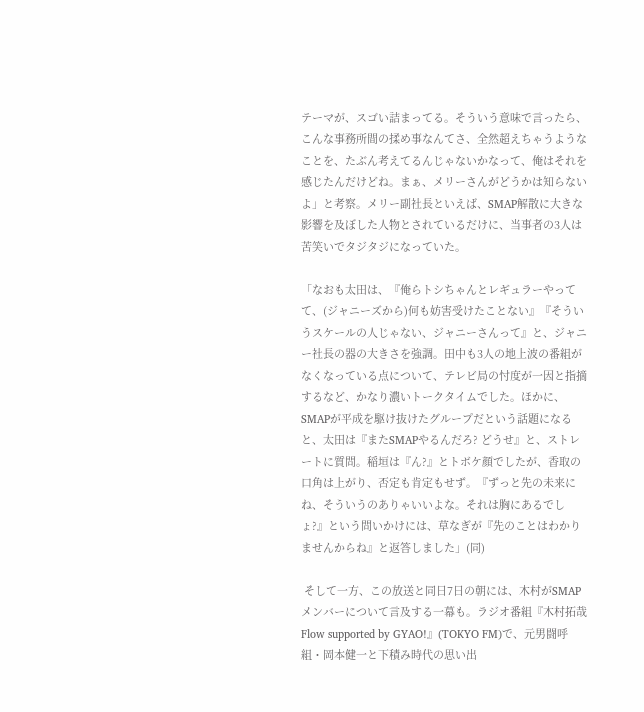テーマが、スゴい詰まってる。そういう意味で言ったら、こんな事務所間の揉め事なんてさ、全然超えちゃうようなことを、たぶん考えてるんじゃないかなって、俺はそれを感じたんだけどね。まぁ、メリーさんがどうかは知らないよ」と考察。メリー副社長といえば、SMAP解散に大きな影響を及ぼした人物とされているだけに、当事者の3人は苦笑いでタジタジになっていた。

「なおも太田は、『俺らトシちゃんとレギュラーやってて、(ジャニーズから)何も妨害受けたことない』『そういうスケールの人じゃない、ジャニーさんって』と、ジャニー社長の器の大きさを強調。田中も3人の地上波の番組がなくなっている点について、テレビ局の忖度が一因と指摘するなど、かなり濃いトークタイムでした。ほかに、SMAPが平成を駆け抜けたグループだという話題になると、太田は『またSMAPやるんだろ? どうせ』と、ストレートに質問。稲垣は『ん?』とトボケ顔でしたが、香取の口角は上がり、否定も肯定もせず。『ずっと先の未来にね、そういうのありゃいいよな。それは胸にあるでしょ?』という問いかけには、草なぎが『先のことはわかりませんからね』と返答しました」(同)

 そして一方、この放送と同日7日の朝には、木村がSMAPメンバーについて言及する一幕も。ラジオ番組『木村拓哉 Flow supported by GYAO!』(TOKYO FM)で、元男闘呼組・岡本健一と下積み時代の思い出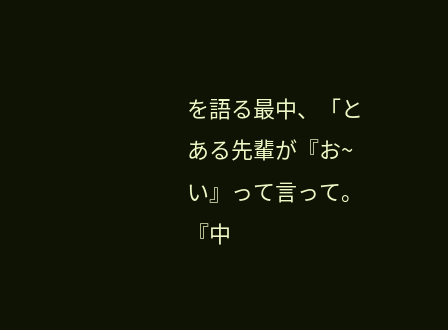を語る最中、「とある先輩が『お~い』って言って。『中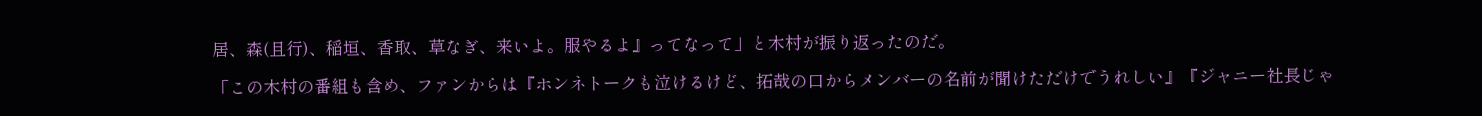居、森(且行)、稲垣、香取、草なぎ、来いよ。服やるよ』ってなって」と木村が振り返ったのだ。

「この木村の番組も含め、ファンからは『ホンネトークも泣けるけど、拓哉の口からメンバーの名前が聞けただけでうれしい』『ジャニー社長じゃ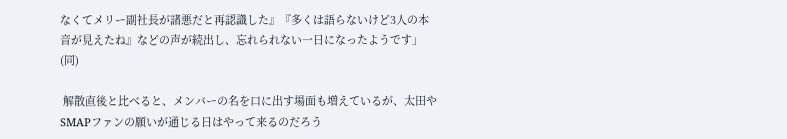なくてメリー副社長が諸悪だと再認識した』『多くは語らないけど3人の本音が見えたね』などの声が続出し、忘れられない一日になったようです」(同)

 解散直後と比べると、メンバーの名を口に出す場面も増えているが、太田やSMAPファンの願いが通じる日はやって来るのだろう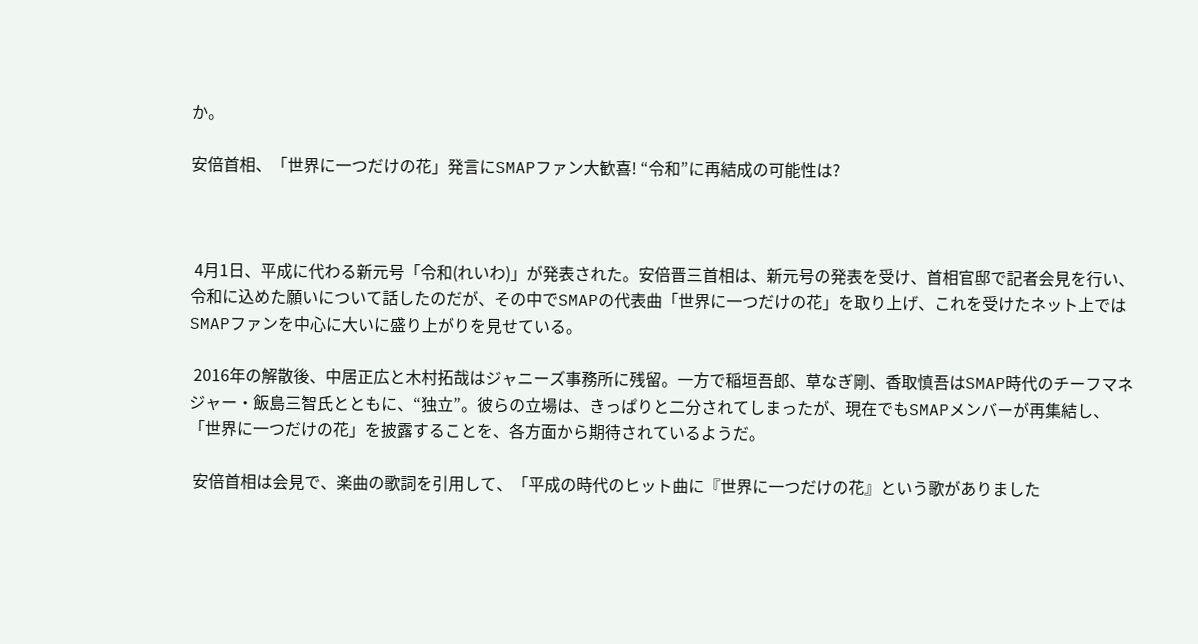か。

安倍首相、「世界に一つだけの花」発言にSMAPファン大歓喜! “令和”に再結成の可能性は?



 4月1日、平成に代わる新元号「令和(れいわ)」が発表された。安倍晋三首相は、新元号の発表を受け、首相官邸で記者会見を行い、令和に込めた願いについて話したのだが、その中でSMAPの代表曲「世界に一つだけの花」を取り上げ、これを受けたネット上ではSMAPファンを中心に大いに盛り上がりを見せている。

 2016年の解散後、中居正広と木村拓哉はジャニーズ事務所に残留。一方で稲垣吾郎、草なぎ剛、香取慎吾はSMAP時代のチーフマネジャー・飯島三智氏とともに、“独立”。彼らの立場は、きっぱりと二分されてしまったが、現在でもSMAPメンバーが再集結し、「世界に一つだけの花」を披露することを、各方面から期待されているようだ。

 安倍首相は会見で、楽曲の歌詞を引用して、「平成の時代のヒット曲に『世界に一つだけの花』という歌がありました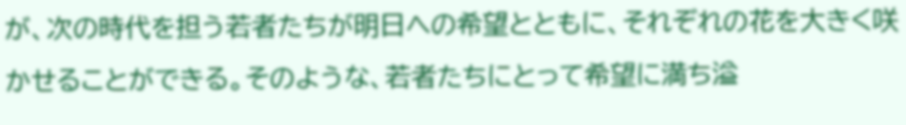が、次の時代を担う若者たちが明日への希望とともに、それぞれの花を大きく咲かせることができる。そのような、若者たちにとって希望に満ち溢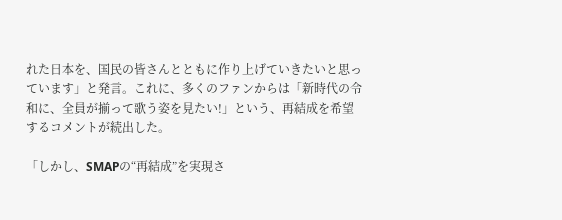れた日本を、国民の皆さんとともに作り上げていきたいと思っています」と発言。これに、多くのファンからは「新時代の令和に、全員が揃って歌う姿を見たい!」という、再結成を希望するコメントが続出した。

「しかし、SMAPの“再結成”を実現さ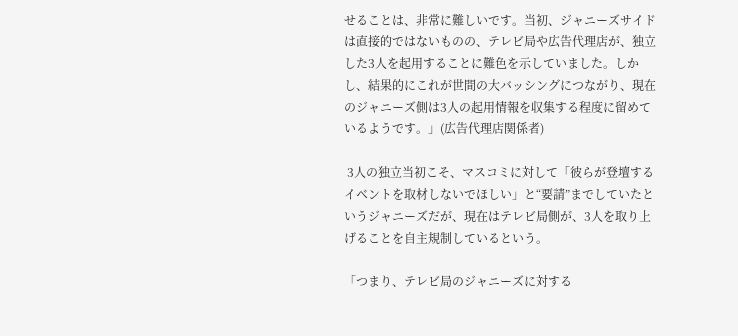せることは、非常に難しいです。当初、ジャニーズサイドは直接的ではないものの、テレビ局や広告代理店が、独立した3人を起用することに難色を示していました。しかし、結果的にこれが世間の大バッシングにつながり、現在のジャニーズ側は3人の起用情報を収集する程度に留めているようです。」(広告代理店関係者)

 3人の独立当初こそ、マスコミに対して「彼らが登壇するイベントを取材しないでほしい」と“要請”までしていたというジャニーズだが、現在はテレビ局側が、3人を取り上げることを自主規制しているという。

「つまり、テレビ局のジャニーズに対する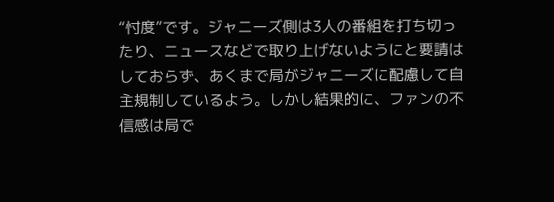“忖度”です。ジャニーズ側は3人の番組を打ち切ったり、ニュースなどで取り上げないようにと要請はしておらず、あくまで局がジャニーズに配慮して自主規制しているよう。しかし結果的に、ファンの不信感は局で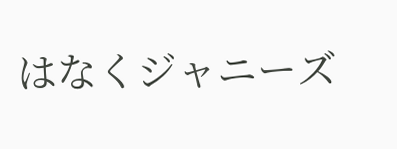はなくジャニーズ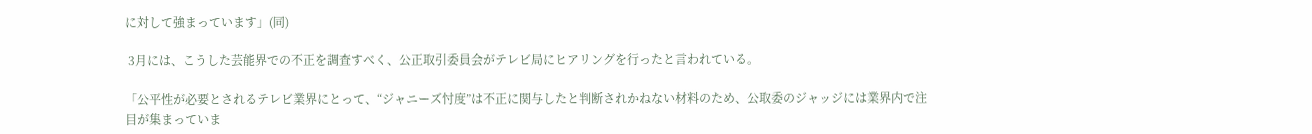に対して強まっています」(同)

 3月には、こうした芸能界での不正を調査すべく、公正取引委員会がテレビ局にヒアリングを行ったと言われている。

「公平性が必要とされるテレビ業界にとって、“ジャニーズ忖度”は不正に関与したと判断されかねない材料のため、公取委のジャッジには業界内で注目が集まっていま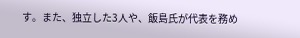す。また、独立した3人や、飯島氏が代表を務め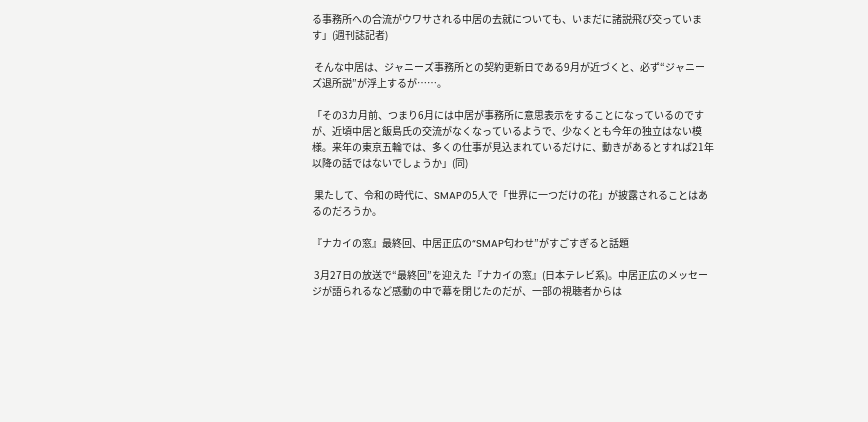る事務所への合流がウワサされる中居の去就についても、いまだに諸説飛び交っています」(週刊誌記者)

 そんな中居は、ジャニーズ事務所との契約更新日である9月が近づくと、必ず“ジャニーズ退所説”が浮上するが……。

「その3カ月前、つまり6月には中居が事務所に意思表示をすることになっているのですが、近頃中居と飯島氏の交流がなくなっているようで、少なくとも今年の独立はない模様。来年の東京五輪では、多くの仕事が見込まれているだけに、動きがあるとすれば21年以降の話ではないでしょうか」(同)

 果たして、令和の時代に、SMAPの5人で「世界に一つだけの花」が披露されることはあるのだろうか。

『ナカイの窓』最終回、中居正広の“SMAP匂わせ”がすごすぎると話題

 3月27日の放送で“最終回”を迎えた『ナカイの窓』(日本テレビ系)。中居正広のメッセージが語られるなど感動の中で幕を閉じたのだが、一部の視聴者からは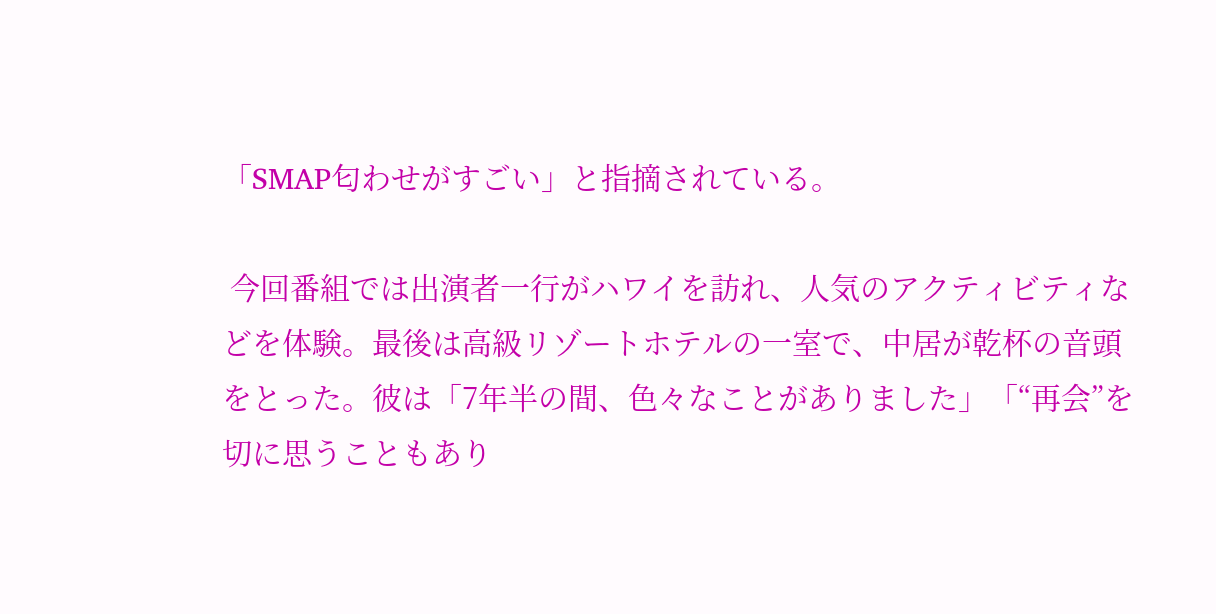「SMAP匂わせがすごい」と指摘されている。

 今回番組では出演者一行がハワイを訪れ、人気のアクティビティなどを体験。最後は高級リゾートホテルの一室で、中居が乾杯の音頭をとった。彼は「7年半の間、色々なことがありました」「“再会”を切に思うこともあり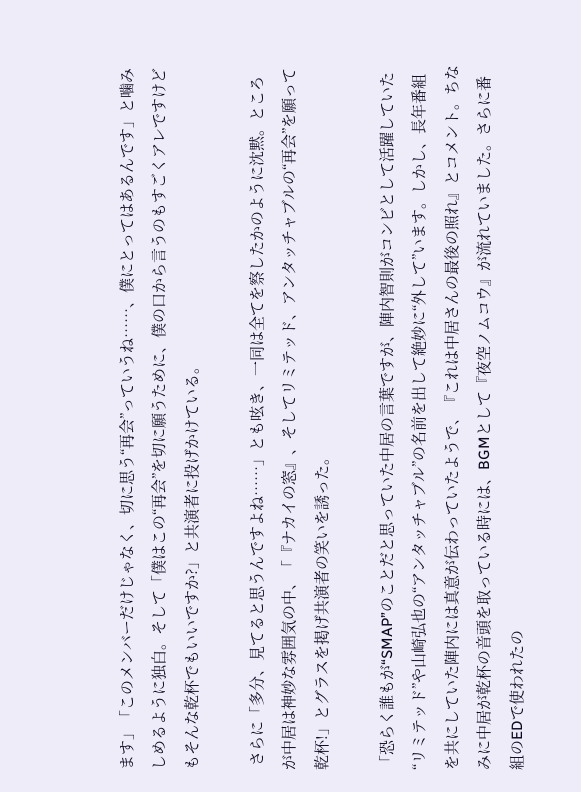ます」「このメンバーだけじゃなく、切に思う“再会”っていうね……、僕にとってはあるんです」と噛みしめるように独白。そして「僕はこの“再会”を切に願うために、僕の口から言うのもすごくアレですけどもそんな乾杯でもいいですか?」と共演者に投げかけている。

 さらに「多分、見てると思うんですよね……」とも呟き、一同は全てを察したかのように沈黙。ところが中居は神妙な雰囲気の中、「『ナカイの窓』、そしてリミテッド、アンタッチャブルの“再会”を願って乾杯!」とグラスを掲げ共演者の笑いを誘った。

「恐らく誰もが“SMAP”のことだと思っていた中居の言葉ですが、陣内智則がコンビとして活躍していた“リミテッド”や山崎弘也の“アンタッチャブル”の名前を出して絶妙に“外して”います。しかし、長年番組を共にしていた陣内には真意が伝わっていたようで、『これは中居さんの最後の照れ』とコメント。ちなみに中居が乾杯の音頭を取っている時には、BGMとして『夜空ノムコウ』が流れていました。さらに番組のEDで使われたの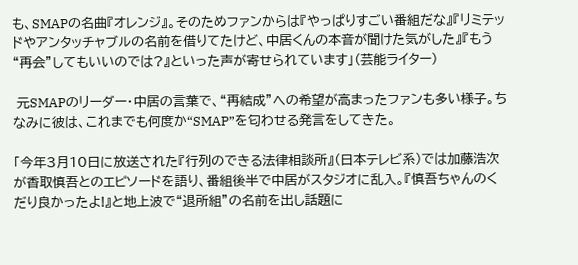も、SMAPの名曲『オレンジ』。そのためファンからは『やっぱりすごい番組だな』『リミテッドやアンタッチャブルの名前を借りてたけど、中居くんの本音が聞けた気がした』『もう“再会”してもいいのでは?』といった声が寄せられています」(芸能ライター)

 元SMAPのリーダー・中居の言葉で、“再結成”への希望が高まったファンも多い様子。ちなみに彼は、これまでも何度か“SMAP”を匂わせる発言をしてきた。

「今年3月10日に放送された『行列のできる法律相談所』(日本テレビ系)では加藤浩次が香取慎吾とのエピソードを語り、番組後半で中居がスタジオに乱入。『慎吾ちゃんのくだり良かったよ!』と地上波で“退所組”の名前を出し話題に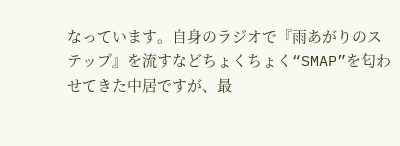なっています。自身のラジオで『雨あがりのステップ』を流すなどちょくちょく“SMAP”を匂わせてきた中居ですが、最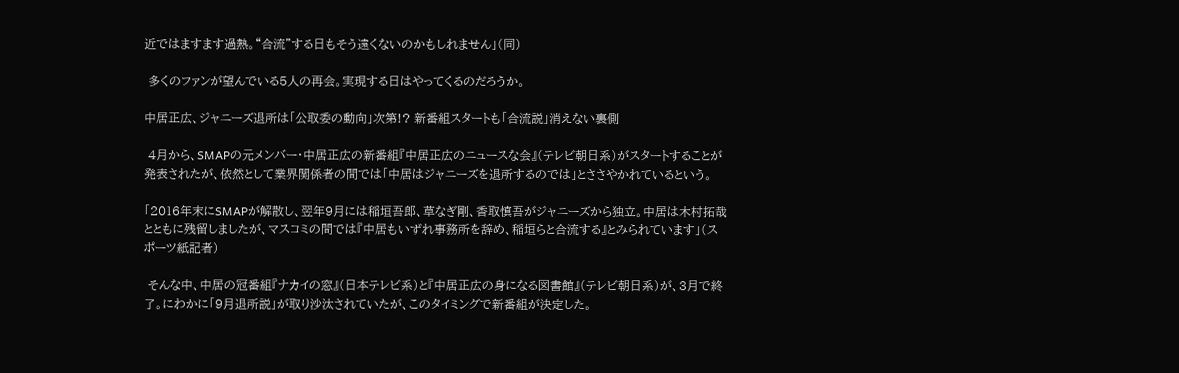近ではますます過熱。“合流”する日もそう遠くないのかもしれません」(同)

 多くのファンが望んでいる5人の再会。実現する日はやってくるのだろうか。

中居正広、ジャニーズ退所は「公取委の動向」次第!? 新番組スタートも「合流説」消えない裏側

 4月から、SMAPの元メンバー・中居正広の新番組『中居正広のニュースな会』(テレビ朝日系)がスタートすることが発表されたが、依然として業界関係者の間では「中居はジャニーズを退所するのでは」とささやかれているという。

「2016年末にSMAPが解散し、翌年9月には稲垣吾郎、草なぎ剛、香取慎吾がジャニーズから独立。中居は木村拓哉とともに残留しましたが、マスコミの間では『中居もいずれ事務所を辞め、稲垣らと合流する』とみられています」(スポーツ紙記者)

 そんな中、中居の冠番組『ナカイの窓』(日本テレビ系)と『中居正広の身になる図書館』(テレビ朝日系)が、3月で終了。にわかに「9月退所説」が取り沙汰されていたが、このタイミングで新番組が決定した。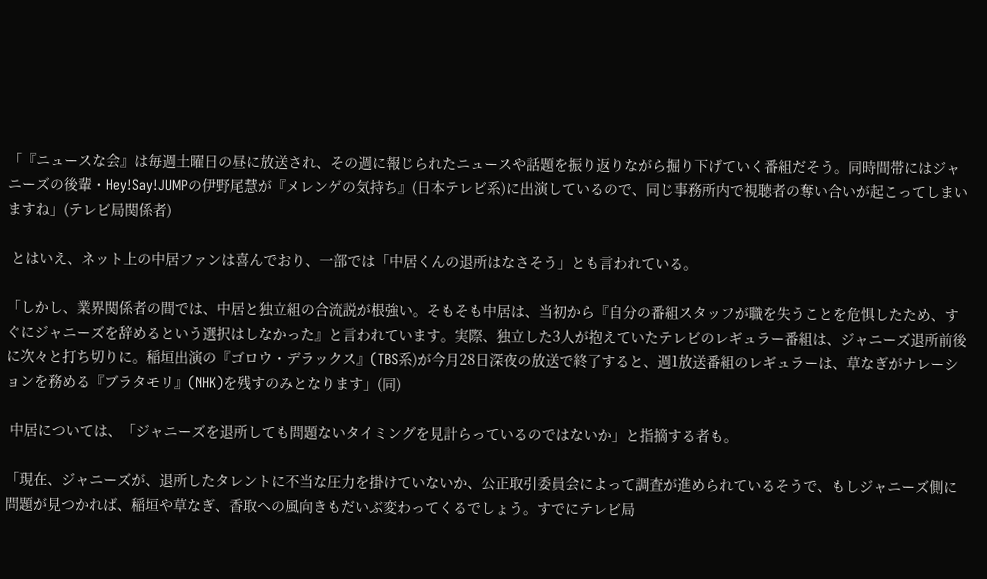「『ニュースな会』は毎週土曜日の昼に放送され、その週に報じられたニュースや話題を振り返りながら掘り下げていく番組だそう。同時間帯にはジャニーズの後輩・Hey!Say!JUMPの伊野尾慧が『メレンゲの気持ち』(日本テレビ系)に出演しているので、同じ事務所内で視聴者の奪い合いが起こってしまいますね」(テレビ局関係者)

 とはいえ、ネット上の中居ファンは喜んでおり、一部では「中居くんの退所はなさそう」とも言われている。

「しかし、業界関係者の間では、中居と独立組の合流説が根強い。そもそも中居は、当初から『自分の番組スタッフが職を失うことを危惧したため、すぐにジャニーズを辞めるという選択はしなかった』と言われています。実際、独立した3人が抱えていたテレビのレギュラー番組は、ジャニーズ退所前後に次々と打ち切りに。稲垣出演の『ゴロウ・デラックス』(TBS系)が今月28日深夜の放送で終了すると、週1放送番組のレギュラーは、草なぎがナレーションを務める『ブラタモリ』(NHK)を残すのみとなります」(同)

 中居については、「ジャニーズを退所しても問題ないタイミングを見計らっているのではないか」と指摘する者も。

「現在、ジャニーズが、退所したタレントに不当な圧力を掛けていないか、公正取引委員会によって調査が進められているそうで、もしジャニーズ側に問題が見つかれば、稲垣や草なぎ、香取への風向きもだいぶ変わってくるでしょう。すでにテレビ局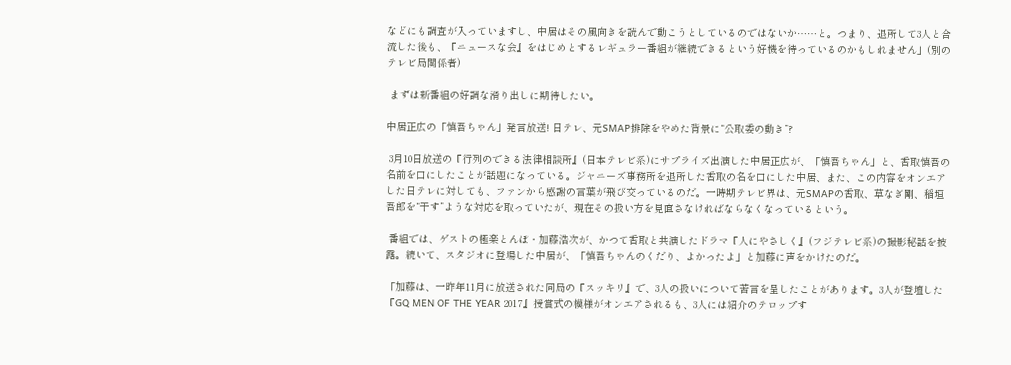などにも調査が入っていますし、中居はその風向きを読んで動こうとしているのではないか……と。つまり、退所して3人と合流した後も、『ニュースな会』をはじめとするレギュラー番組が継続できるという好機を待っているのかもしれません」(別のテレビ局関係者)

 まずは新番組の好調な滑り出しに期待したい。

中居正広の「慎吾ちゃん」発言放送! 日テレ、元SMAP排除をやめた背景に“公取委の動き”?

 3月10日放送の『行列のできる法律相談所』(日本テレビ系)にサプライズ出演した中居正広が、「慎吾ちゃん」と、香取慎吾の名前を口にしたことが話題になっている。ジャニーズ事務所を退所した香取の名を口にした中居、また、この内容をオンエアした日テレに対しても、ファンから感謝の言葉が飛び交っているのだ。一時期テレビ界は、元SMAPの香取、草なぎ剛、稲垣吾郎を“干す”ような対応を取っていたが、現在その扱い方を見直さなければならなくなっているという。

 番組では、ゲストの極楽とんぼ・加藤浩次が、かつて香取と共演したドラマ『人にやさしく』(フジテレビ系)の撮影秘話を披露。続いて、スタジオに登場した中居が、「慎吾ちゃんのくだり、よかったよ」と加藤に声をかけたのだ。

「加藤は、一昨年11月に放送された同局の『スッキリ』で、3人の扱いについて苦言を呈したことがあります。3人が登壇した『GQ MEN OF THE YEAR 2017』授賞式の模様がオンエアされるも、3人には紹介のテロップす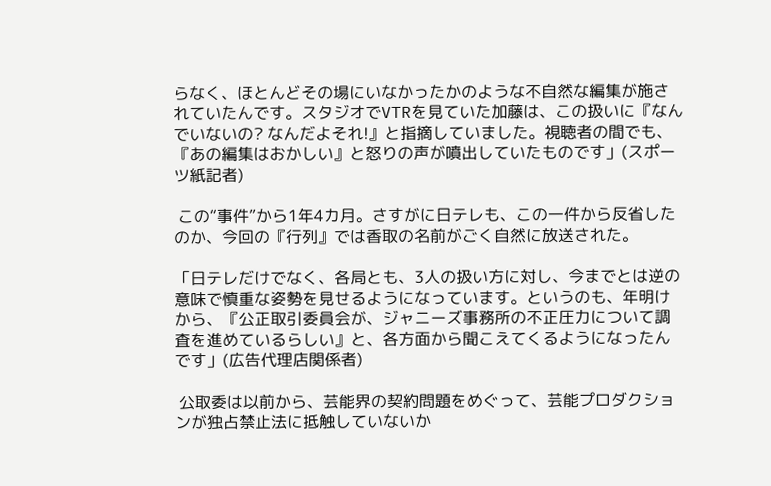らなく、ほとんどその場にいなかったかのような不自然な編集が施されていたんです。スタジオでVTRを見ていた加藤は、この扱いに『なんでいないの? なんだよそれ!』と指摘していました。視聴者の間でも、『あの編集はおかしい』と怒りの声が噴出していたものです」(スポーツ紙記者)

 この“事件”から1年4カ月。さすがに日テレも、この一件から反省したのか、今回の『行列』では香取の名前がごく自然に放送された。

「日テレだけでなく、各局とも、3人の扱い方に対し、今までとは逆の意味で慎重な姿勢を見せるようになっています。というのも、年明けから、『公正取引委員会が、ジャニーズ事務所の不正圧力について調査を進めているらしい』と、各方面から聞こえてくるようになったんです」(広告代理店関係者)

 公取委は以前から、芸能界の契約問題をめぐって、芸能プロダクションが独占禁止法に抵触していないか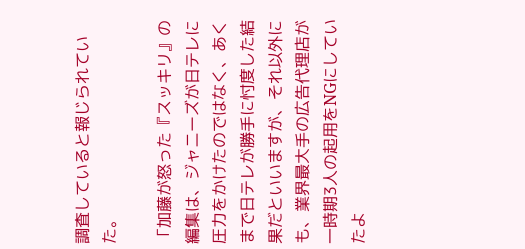調査していると報じられていた。

「加藤が怒った『スッキリ』の編集は、ジャニーズが日テレに圧力をかけたのではなく、あくまで日テレが勝手に忖度した結果だといいますが、それ以外にも、業界最大手の広告代理店が一時期3人の起用をNGにしていたよ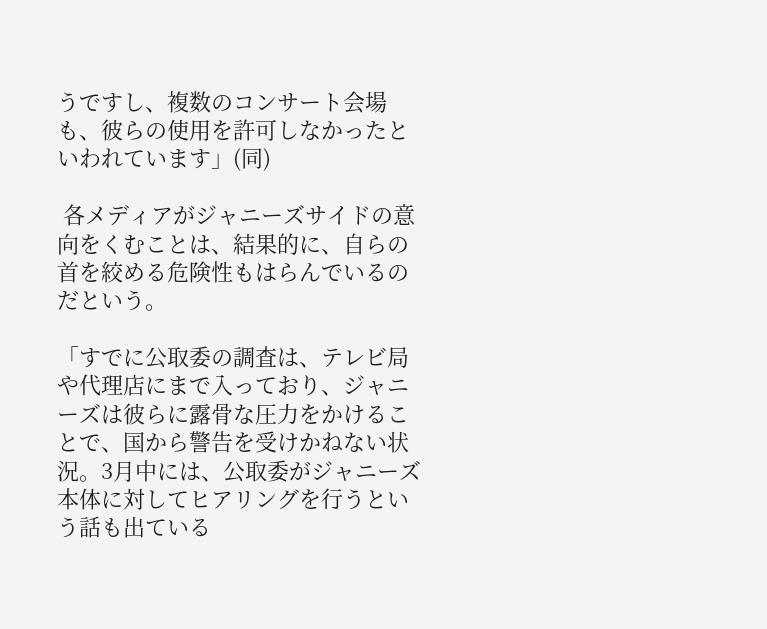うですし、複数のコンサート会場も、彼らの使用を許可しなかったといわれています」(同)

 各メディアがジャニーズサイドの意向をくむことは、結果的に、自らの首を絞める危険性もはらんでいるのだという。

「すでに公取委の調査は、テレビ局や代理店にまで入っており、ジャニーズは彼らに露骨な圧力をかけることで、国から警告を受けかねない状況。3月中には、公取委がジャニーズ本体に対してヒアリングを行うという話も出ている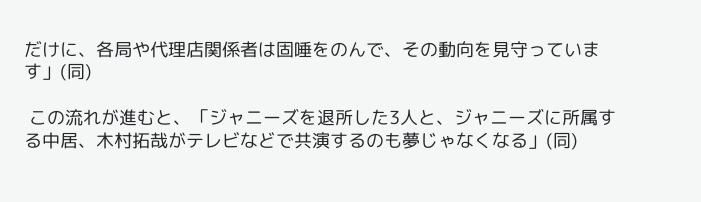だけに、各局や代理店関係者は固唾をのんで、その動向を見守っています」(同)

 この流れが進むと、「ジャニーズを退所した3人と、ジャニーズに所属する中居、木村拓哉がテレビなどで共演するのも夢じゃなくなる」(同)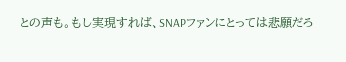との声も。もし実現すれば、SNAPファンにとっては悲願だろ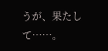うが、果たして……。